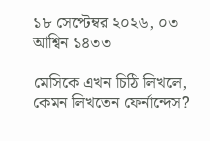১৮ সেপ্টেম্বর ২০২৬, ০৩ আশ্বিন ১৪৩৩

মেসিকে এখন চিঠি লিখলে, কেমন লিখতেন ফের্নান্দেস?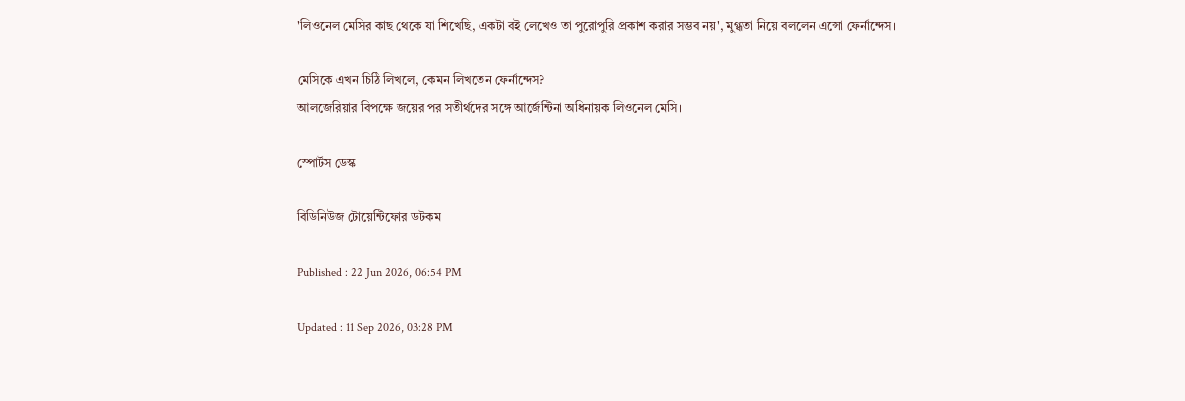'লিওনেল মেসির কাছ থেকে যা শিখেছি, একটা বই লেখেও তা পুরোপুরি প্রকাশ করার সম্ভব নয়', মুগ্ধতা নিয়ে বললেন এন্সো ফের্নান্দেস।

মেসিকে এখন চিঠি লিখলে, কেমন লিখতেন ফের্নান্দেস?
আলজেরিয়ার বিপক্ষে জয়ের পর সতীর্থদের সঙ্গে আর্জেন্টিনা অধিনায়ক লিওনেল মেসি।

স্পোর্টস ডেস্ক

বিডিনিউজ টোয়েন্টিফোর ডটকম

Published : 22 Jun 2026, 06:54 PM

Updated : 11 Sep 2026, 03:28 PM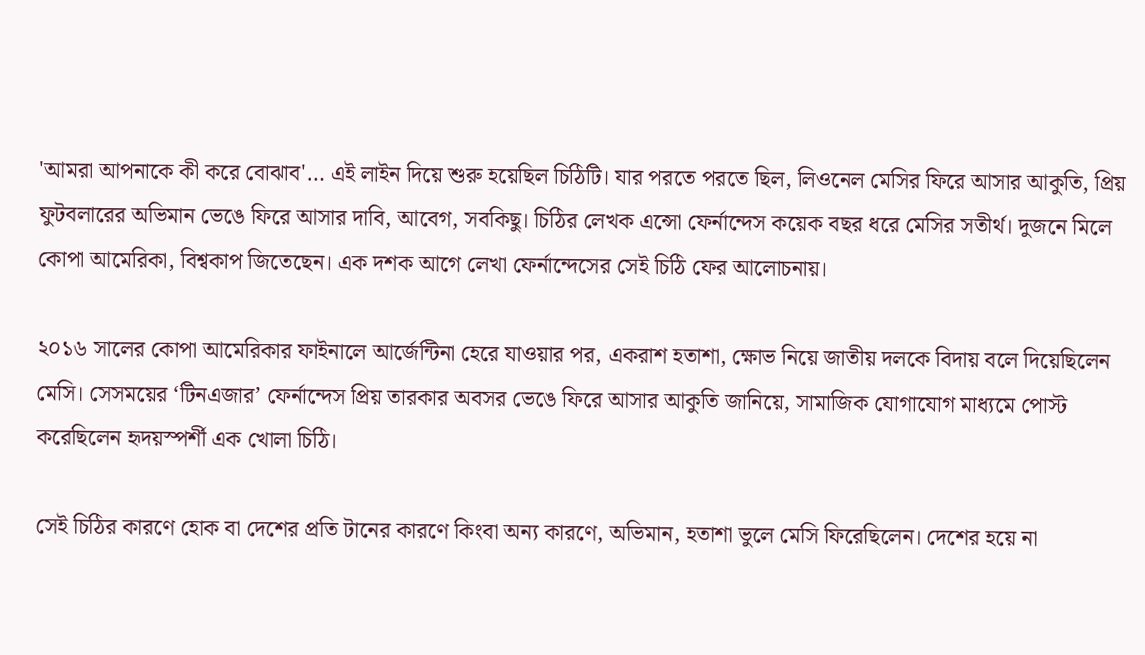'আমরা আপনাকে কী করে বোঝাব'… এই লাইন দিয়ে শুরু হয়েছিল চিঠিটি। যার পরতে পরতে ছিল, লিওনেল মেসির ফিরে আসার আকুতি, প্রিয় ফুটবলারের অভিমান ভেঙে ফিরে আসার দাবি, আবেগ, সবকিছু। চিঠির লেখক এন্সো ফের্নান্দেস কয়েক বছর ধরে মেসির সতীর্থ। দুজনে মিলে কোপা আমেরিকা, বিশ্বকাপ জিতেছেন। এক দশক আগে লেখা ফের্নান্দেসের সেই চিঠি ফের আলোচনায়।

২০১৬ সালের কোপা আমেরিকার ফাইনালে আর্জেন্টিনা হেরে যাওয়ার পর, একরাশ হতাশা, ক্ষোভ নিয়ে জাতীয় দলকে বিদায় বলে দিয়েছিলেন মেসি। সেসময়ের ‘টিনএজার’ ফের্নান্দেস প্রিয় তারকার অবসর ভেঙে ফিরে আসার আকুতি জানিয়ে, সামাজিক যোগাযোগ মাধ্যমে পোস্ট করেছিলেন হৃদয়স্পর্শী এক খোলা চিঠি।

সেই চিঠির কারণে হোক বা দেশের প্রতি টানের কারণে কিংবা অন্য কারণে, অভিমান, হতাশা ভুলে মেসি ফিরেছিলেন। দেশের হয়ে না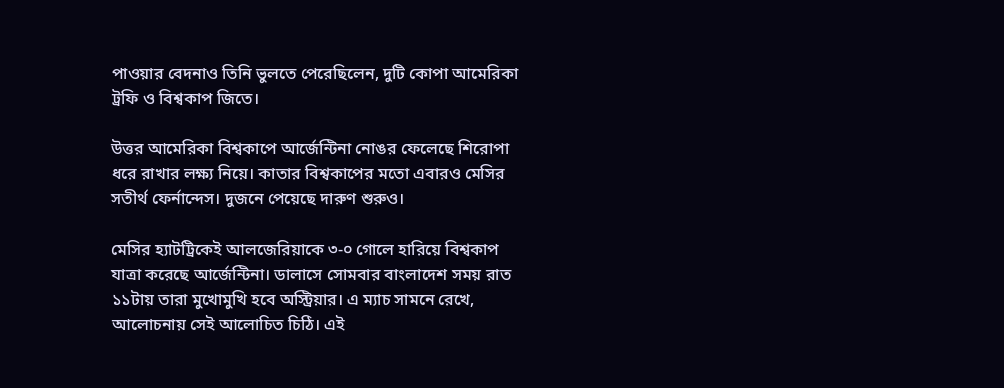পাওয়ার বেদনাও তিনি ভুলতে পেরেছিলেন, দুটি কোপা আমেরিকা ট্রফি ও বিশ্বকাপ জিতে।

উত্তর আমেরিকা বিশ্বকাপে আর্জেন্টিনা নোঙর ফেলেছে শিরোপা ধরে রাখার লক্ষ্য নিয়ে। কাতার বিশ্বকাপের মতো এবারও মেসির সতীর্থ ফের্নান্দেস। দুজনে পেয়েছে দারুণ শুরুও।

মেসির হ্যাটট্রিকেই আলজেরিয়াকে ৩-০ গোলে হারিয়ে বিশ্বকাপ যাত্রা করেছে আর্জেন্টিনা। ডালাসে সোমবার বাংলাদেশ সময় রাত ১১টায় তারা মুখোমুখি হবে অস্ট্রিয়ার। এ ম্যাচ সামনে রেখে, আলোচনায় সেই আলোচিত চিঠি। এই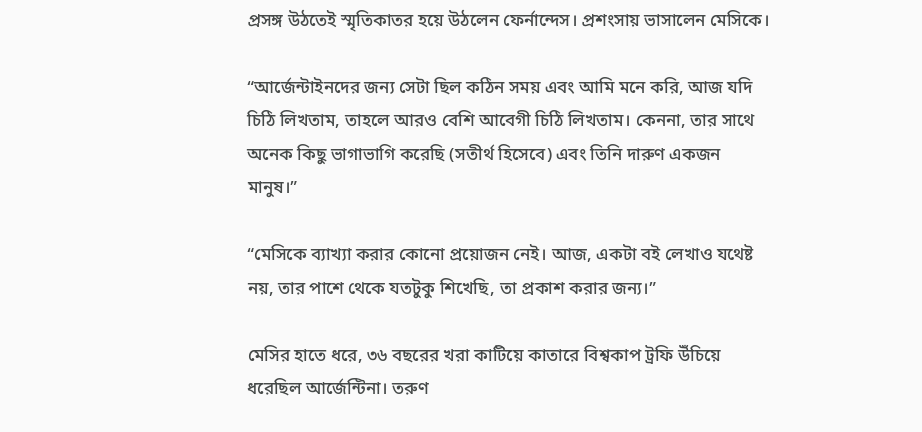প্রসঙ্গ উঠতেই স্মৃতিকাতর হয়ে উঠলেন ফের্নান্দেস। প্রশংসায় ভাসালেন মেসিকে।

“আর্জেন্টাইনদের জন্য সেটা ছিল কঠিন সময় এবং আমি মনে করি, আজ যদি চিঠি লিখতাম, তাহলে আরও বেশি আবেগী চিঠি লিখতাম। কেননা, তার সাথে অনেক কিছু ভাগাভাগি করেছি (সতীর্থ হিসেবে) এবং তিনি দারুণ একজন মানুষ।”

“মেসিকে ব্যাখ্যা করার কোনো প্রয়োজন নেই। আজ, একটা বই লেখাও যথেষ্ট নয়, তার পাশে থেকে যতটুকু শিখেছি, তা প্রকাশ করার জন্য।”

মেসির হাতে ধরে, ৩৬ বছরের খরা কাটিয়ে কাতারে বিশ্বকাপ ট্রফি উঁচিয়ে ধরেছিল আর্জেন্টিনা। তরুণ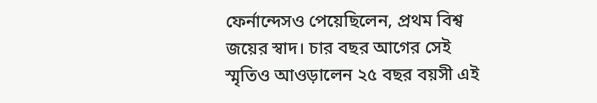ফের্নান্দেসও পেয়েছিলেন, প্রথম বিশ্ব জয়ের স্বাদ। চার বছর আগের সেই স্মৃতিও আওড়ালেন ২৫ বছর বয়সী এই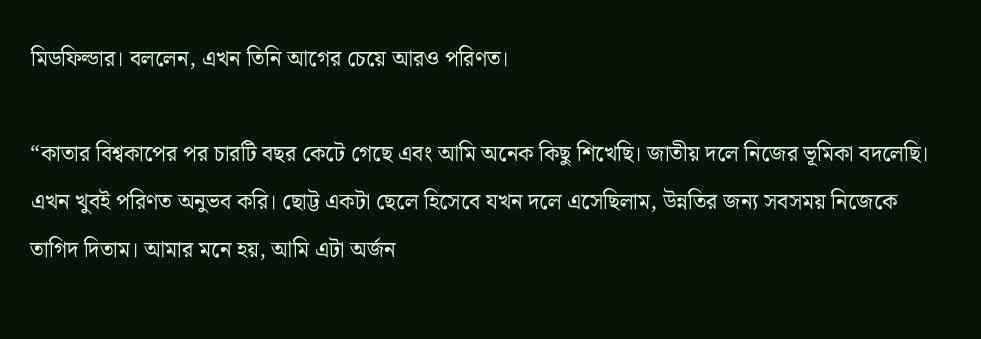মিডফিল্ডার। বললেন, এখন তিনি আগের চেয়ে আরও পরিণত।

“কাতার বিশ্বকাপের পর চারটি বছর কেটে গেছে এবং আমি অনেক কিছু শিখেছি। জাতীয় দলে নিজের ভূমিকা বদলেছি। এখন খুবই পরিণত অনুভব করি। ছোট্ট একটা ছেলে হিসেবে যখন দলে এসেছিলাম, উন্নতির জন্য সবসময় নিজেকে তাগিদ দিতাম। আমার মনে হয়, আমি এটা অর্জন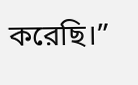করেছি।”